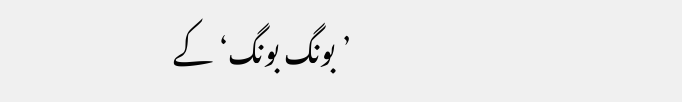’بونگ بونگ‘ کے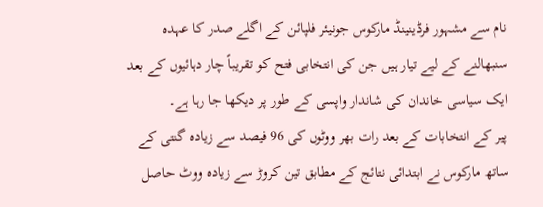نام سے مشہور فرڈینینڈ مارکوس جونیئر فلپائن کے اگلے صدر کا عہدہ سنبھالنے کے لیے تیار ہیں جن کی انتخابی فتح کو تقریباً چار دہائیوں کے بعد ایک سیاسی خاندان کی شاندار واپسی کے طور پر دیکھا جا رہا ہے۔
پیر کے انتخابات کے بعد رات بھر ووٹوں کی 96 فیصد سے زیادہ گنتی کے ساتھ مارکوس نے ابتدائی نتائج کے مطابق تین کروڑ سے زیادہ ووٹ حاصل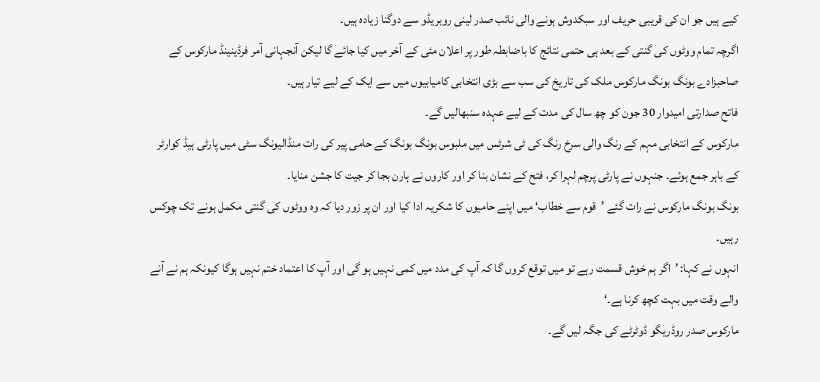کیے ہیں جو ان کی قریبی حریف اور سبکدوش ہونے والی نائب صدر لینی روبریڈو سے دوگنا زیادہ ہیں۔
اگرچہ تمام ووٹوں کی گنتی کے بعد ہی حتمی نتائج کا باضابطہ طور پر اعلان مئی کے آخر میں کیا جائے گا لیکن آنجہانی آمر فرڈینینڈ مارکوس کے صاحبزادے بونگ بونگ مارکوس ملک کی تاریخ کی سب سے بڑی انتخابی کامیابیوں میں سے ایک کے لیے تیار ہیں۔
فاتح صدارتی امیدوار 30 جون کو چھ سال کی مدت کے لیے عہدہ سنبھالیں گے۔
مارکوس کے انتخابی مہم کے رنگ والی سرخ رنگ کی ٹی شرٹس میں ملبوس بونگ بونگ کے حامی پیر کی رات منڈالیونگ سٹی میں پارٹی ہیڈ کوارٹر کے باہر جمع ہوئے۔ جنہوں نے پارٹی پرچم لہرا کر، فتح کے نشان بنا کر اور کاروں نے ہارن بجا کر جیت کا جشن منایا۔
بونگ بونگ مارکوس نے رات گئے ’قوم سے خطاب‘ میں اپنے حامیوں کا شکریہ ادا کیا اور ان پر زور دیا کہ وہ ووٹوں کی گنتی مکمل ہونے تک چوکس رہیں۔
انہوں نے کہا: ’اگر ہم خوش قسمت رہے تو میں توقع کروں گا کہ آپ کی مدد میں کمی نہیں ہو گی اور آپ کا اعتماد ختم نہیں ہوگا کیونکہ ہم نے آنے والے وقت میں بہت کچھ کرنا ہے۔‘
مارکوس صدر روڈریگو ڈوٹرٹے کی جگہ لیں گے۔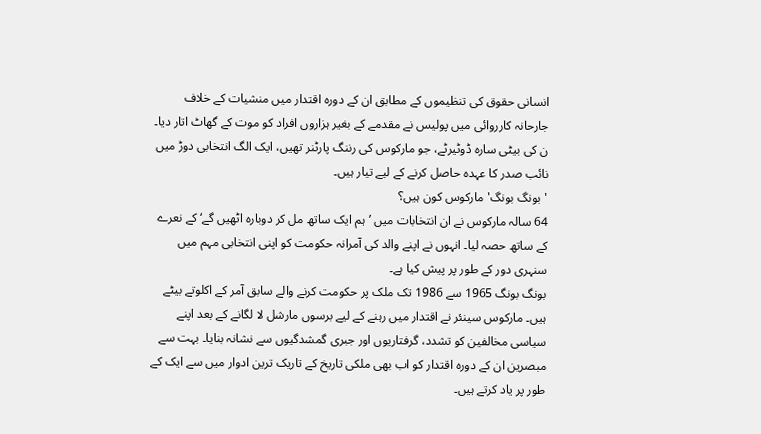انسانی حقوق کی تنظیموں کے مطابق ان کے دورہ اقتدار میں منشیات کے خلاف جارحانہ کارروائی میں پولیس نے مقدمے کے بغیر ہزاروں افراد کو موت کے گھاٹ اتار دیا۔ ن کی بیٹی سارہ ڈوٹیرٹے، جو مارکوس کی رننگ پارٹنر تھیں، ایک الگ انتخابی دوڑ میں نائب صدر کا عہدہ حاصل کرنے کے لیے تیار ہیں۔
'بونگ بونگ' مارکوس کون ہیں؟
64 سالہ مارکوس نے ان انتخابات میں ’ہم ایک ساتھ مل کر دوبارہ اٹھیں گے‘ کے نعرے کے ساتھ حصہ لیا۔ انہوں نے اپنے والد کی آمرانہ حکومت کو اپنی انتخابی مہم میں سنہری دور کے طور پر پیش کیا ہے۔
بونگ بونگ 1965 سے 1986 تک ملک پر حکومت کرنے والے سابق آمر کے اکلوتے بیٹے ہیں۔ مارکوس سینئر نے اقتدار میں رہنے کے لیے برسوں مارشل لا لگانے کے بعد اپنے سیاسی مخالفین کو تشدد، گرفتاریوں اور جبری گمشدگیوں سے نشانہ بنایا۔ بہت سے مبصرین ان کے دورہ اقتدار کو اب بھی ملکی تاریخ کے تاریک ترین ادوار میں سے ایک کے طور پر یاد کرتے ہیں۔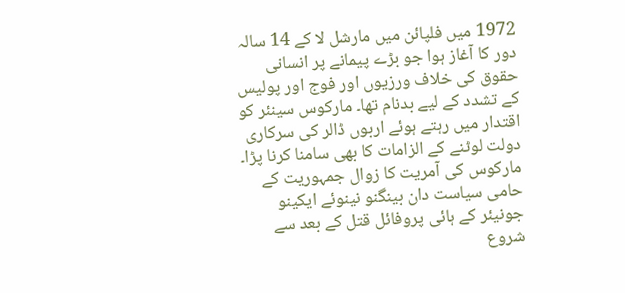1972 میں فلپائن میں مارشل لا کے 14 سالہ دور کا آغاز ہوا جو بڑے پیمانے پر انسانی حقوق کی خلاف ورزیوں اور فوج اور پولیس کے تشدد کے لیے بدنام تھا۔ مارکوس سینئر کو اقتدار میں رہتے ہوئے اربوں ڈالر کی سرکاری دولت لوٹنے کے الزامات کا بھی سامنا کرنا پڑا۔
مارکوس کی آمریت کا زوال جمہوریت کے حامی سیاست دان بینگنو نینوئے ایکینو جونیئر کے ہائی پروفائل قتل کے بعد سے شروع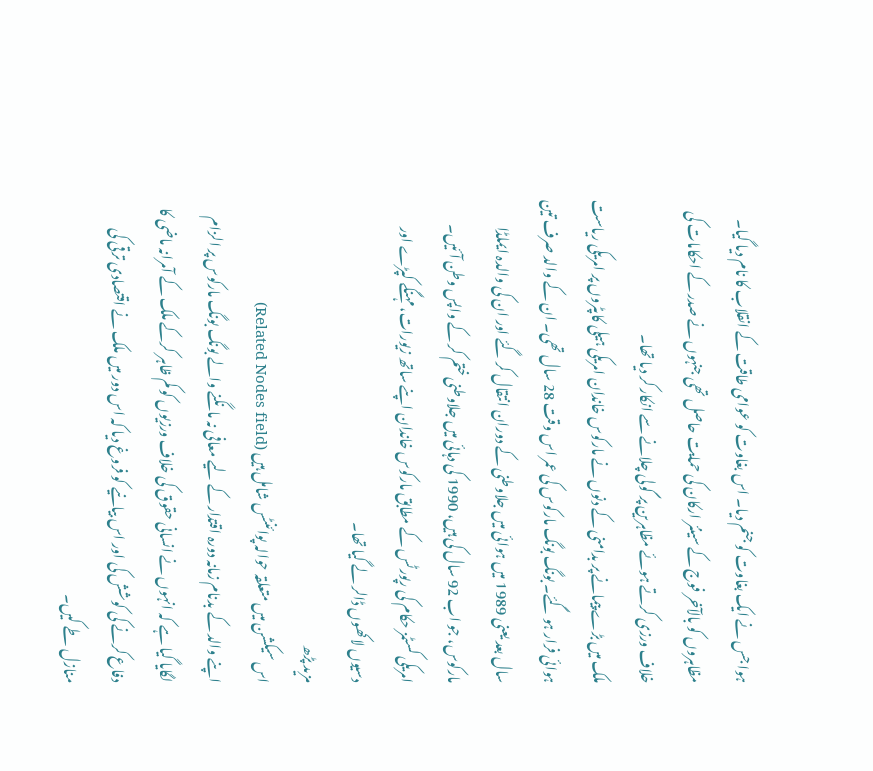ہوا جس نے ایک بغاوت کو جنم دیا۔ اس بغاوت کو عوامی طاقت کے انقلاب کا نام دیا گیا۔
مظاہروں کو بالآخر فوج کے سینئر ارکان کی حمایت حاصل تھی جنہوں نے صدر کے احکامات کی خلاف ورزی کرتے ہوئے مظاہرین پر گولی چلانے سے انکار کر دیا تھا۔
ملک میں بڑے پیمانے پر بدامنی کے دنوں نے مارکوس خاندان امریکی ہیلی کاپٹروں پر امریکی ریاست ہوائی فرار ہو گئے۔ بونگ بونگ مارکوس کی عمر اس وقت 28 سال تھی۔ ان کے والد صرف تین سال بعد یعنی 1989 میں ہوائی میں جلاوطنی کے دوران انتقال کر گئے اور ان کی والدہ ایملڈا مارکوس، جو اب 92 سال کی ہیں، 1990 کی دہائی میں جلاوطنی ختم کر کے واپس وطن آئیں۔
امریکی کسٹمز حکام کی رپورٹس کے مطابق مارکوس خاندان اپنے ساتھ زیورات، مہنگے کپڑے اور دسیوں لاکھوں ڈالر لے گیا تھا۔
مزید پڑھ
اس سیکشن میں متعلقہ حوالہ پوائنٹس شامل ہیں (Related Nodes field)
اپنے والد کے بدنام زمانہ دورہ اقتدار کے لیے معافی نہ مانگنے والے بونگ بونگ مارکوس پر الزام لگایا گیا ہے کہ انہوں نے انسانی حقوق کی خلاف ورزیوں کو کم ظاہر کرکے ملک کے آمرانہ ماضی کا دفاع کرنے کی کوشش کی اور اس بیانیے کو فروغ دیا کہ اس دور میں ملک نے اقتصادی ترقی کی منازل طے کیں۔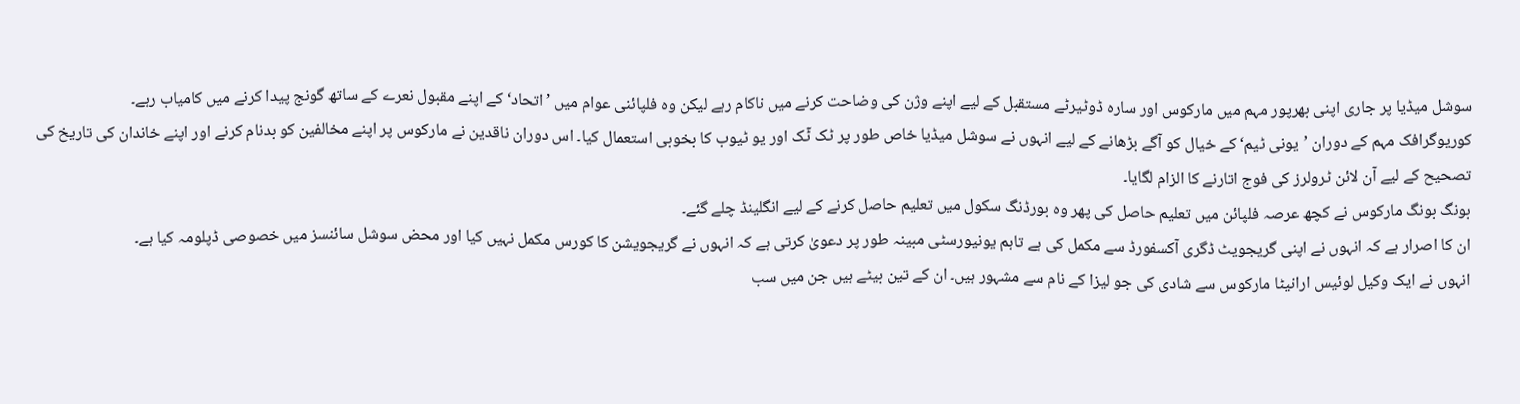سوشل میڈیا پر جاری اپنی بھرپور مہم میں مارکوس اور سارہ ڈوٹیرٹے مستقبل کے لیے اپنے وژن کی وضاحت کرنے میں ناکام رہے لیکن وہ فلپائنی عوام میں ’اتحاد‘ کے اپنے مقبول نعرے کے ساتھ گونج پیدا کرنے میں کامیاب رہے۔
کوریوگرافک مہم کے دوران ’یونی ٹیم‘ کے خیال کو آگے بڑھانے کے لیے انہوں نے سوشل میڈیا خاص طور پر ٹک ٹٓک اور یو ٹیوب کا بخوبی استعمال کیا۔ اس دوران ناقدین نے مارکوس پر اپنے مخالفین کو بدنام کرنے اور اپنے خاندان کی تاریخ کی تصحیح کے لیے آن لائن ٹرولرز کی فوج اتارنے کا الزام لگایا۔
بونگ بونگ مارکوس نے کچھ عرصہ فلپائن میں تعلیم حاصل کی پھر وہ بورڈنگ سکول میں تعلیم حاصل کرنے کے لیے انگلینڈ چلے گئے۔
ان کا اصرار ہے کہ انہوں نے اپنی گریجویٹ ڈگری آکسفورڈ سے مکمل کی ہے تاہم یونیورسٹی مبینہ طور پر دعویٰ کرتی ہے کہ انہوں نے گریجویشن کا کورس مکمل نہیں کیا اور محض سوشل سائنسز میں خصوصی ڈپلومہ کیا ہے۔
انہوں نے ایک وکیل لوئیس ارانیٹا مارکوس سے شادی کی جو لیزا کے نام سے مشہور ہیں۔ ان کے تین بیٹے ہیں جن میں سب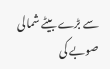سے بڑے بیٹے شمالی صوبے کی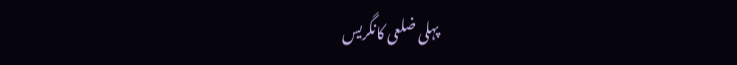پہلی ضلعی کانگریس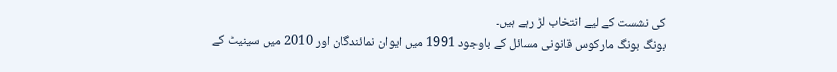کی نشست کے لیے انتخاب لڑ رہے ہیں۔
بونگ بونگ مارکوس قانونی مسائل کے باوجود 1991 میں ایوان نمائندگان اور 2010 میں سینیٹ کے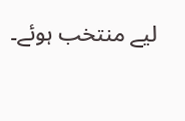لیے منتخب ہوئے۔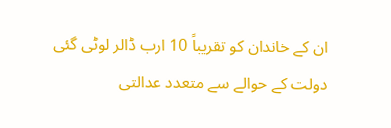ان کے خاندان کو تقریباً 10 ارب ڈالر لوٹی گئی دولت کے حوالے سے متعدد عدالتی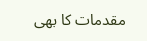مقدمات کا بھی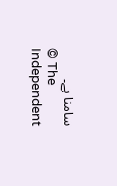سامنا ہے۔
© The Independent